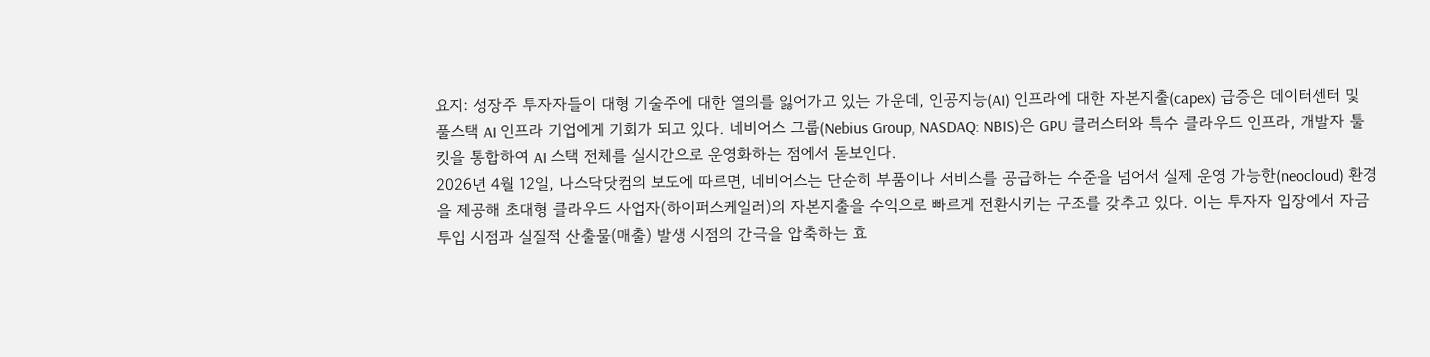요지: 성장주 투자자들이 대형 기술주에 대한 열의를 잃어가고 있는 가운데, 인공지능(AI) 인프라에 대한 자본지출(capex) 급증은 데이터센터 및 풀스택 AI 인프라 기업에게 기회가 되고 있다. 네비어스 그룹(Nebius Group, NASDAQ: NBIS)은 GPU 클러스터와 특수 클라우드 인프라, 개발자 툴킷을 통합하여 AI 스택 전체를 실시간으로 운영화하는 점에서 돋보인다.
2026년 4월 12일, 나스닥닷컴의 보도에 따르면, 네비어스는 단순히 부품이나 서비스를 공급하는 수준을 넘어서 실제 운영 가능한(neocloud) 환경을 제공해 초대형 클라우드 사업자(하이퍼스케일러)의 자본지출을 수익으로 빠르게 전환시키는 구조를 갖추고 있다. 이는 투자자 입장에서 자금 투입 시점과 실질적 산출물(매출) 발생 시점의 간극을 압축하는 효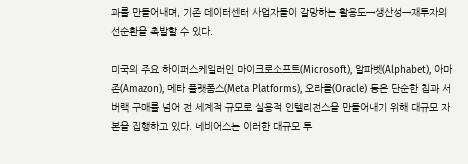과를 만들어내며, 기존 데이터센터 사업자들이 갈망하는 활용도→생산성→재투자의 선순환을 촉발할 수 있다.

미국의 주요 하이퍼스케일러인 마이크로소프트(Microsoft), 알파벳(Alphabet), 아마존(Amazon), 메타 플랫폼스(Meta Platforms), 오라클(Oracle) 등은 단순한 칩과 서버랙 구매를 넘어 전 세계적 규모로 실용적 인텔리전스을 만들어내기 위해 대규모 자본을 집행하고 있다. 네비어스는 이러한 대규모 투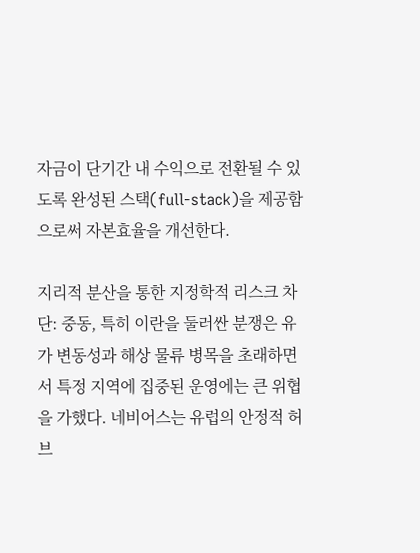자금이 단기간 내 수익으로 전환될 수 있도록 완성된 스택(full-stack)을 제공함으로써 자본효율을 개선한다.

지리적 분산을 통한 지정학적 리스크 차단: 중동, 특히 이란을 둘러싼 분쟁은 유가 변동성과 해상 물류 병목을 초래하면서 특정 지역에 집중된 운영에는 큰 위협을 가했다. 네비어스는 유럽의 안정적 허브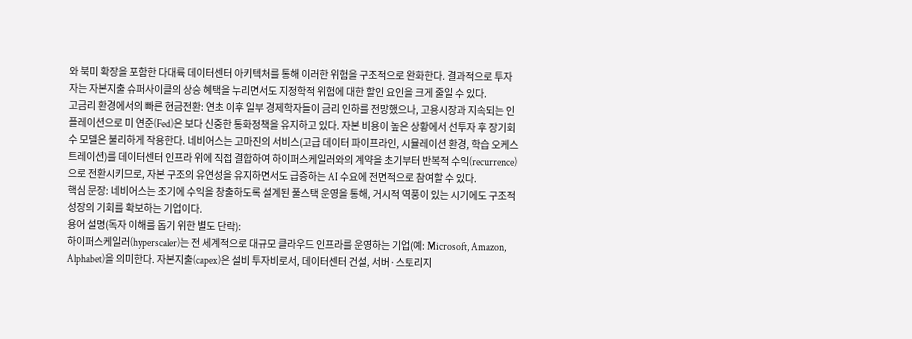와 북미 확장을 포함한 다대륙 데이터센터 아키텍처를 통해 이러한 위험을 구조적으로 완화한다. 결과적으로 투자자는 자본지출 슈퍼사이클의 상승 혜택을 누리면서도 지정학적 위험에 대한 할인 요인을 크게 줄일 수 있다.
고금리 환경에서의 빠른 현금전환: 연초 이후 일부 경제학자들이 금리 인하를 전망했으나, 고용시장과 지속되는 인플레이션으로 미 연준(Fed)은 보다 신중한 통화정책을 유지하고 있다. 자본 비용이 높은 상황에서 선투자 후 장기회수 모델은 불리하게 작용한다. 네비어스는 고마진의 서비스(고급 데이터 파이프라인, 시뮬레이션 환경, 학습 오케스트레이션)를 데이터센터 인프라 위에 직접 결합하여 하이퍼스케일러와의 계약을 초기부터 반복적 수익(recurrence)으로 전환시키므로, 자본 구조의 유연성을 유지하면서도 급증하는 AI 수요에 전면적으로 참여할 수 있다.
핵심 문장: 네비어스는 조기에 수익을 창출하도록 설계된 풀스택 운영을 통해, 거시적 역풍이 있는 시기에도 구조적 성장의 기회를 확보하는 기업이다.
용어 설명(독자 이해를 돕기 위한 별도 단락):
하이퍼스케일러(hyperscaler)는 전 세계적으로 대규모 클라우드 인프라를 운영하는 기업(예: Microsoft, Amazon, Alphabet)을 의미한다. 자본지출(capex)은 설비 투자비로서, 데이터센터 건설, 서버·스토리지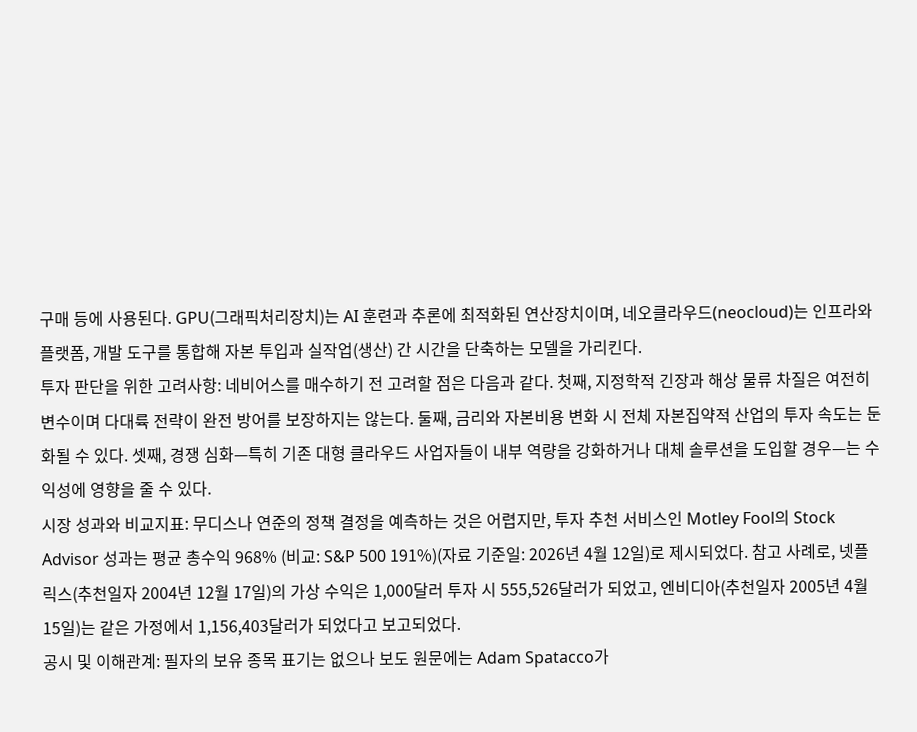구매 등에 사용된다. GPU(그래픽처리장치)는 AI 훈련과 추론에 최적화된 연산장치이며, 네오클라우드(neocloud)는 인프라와 플랫폼, 개발 도구를 통합해 자본 투입과 실작업(생산) 간 시간을 단축하는 모델을 가리킨다.
투자 판단을 위한 고려사항: 네비어스를 매수하기 전 고려할 점은 다음과 같다. 첫째, 지정학적 긴장과 해상 물류 차질은 여전히 변수이며 다대륙 전략이 완전 방어를 보장하지는 않는다. 둘째, 금리와 자본비용 변화 시 전체 자본집약적 산업의 투자 속도는 둔화될 수 있다. 셋째, 경쟁 심화—특히 기존 대형 클라우드 사업자들이 내부 역량을 강화하거나 대체 솔루션을 도입할 경우—는 수익성에 영향을 줄 수 있다.
시장 성과와 비교지표: 무디스나 연준의 정책 결정을 예측하는 것은 어렵지만, 투자 추천 서비스인 Motley Fool의 Stock Advisor 성과는 평균 총수익 968% (비교: S&P 500 191%)(자료 기준일: 2026년 4월 12일)로 제시되었다. 참고 사례로, 넷플릭스(추천일자 2004년 12월 17일)의 가상 수익은 1,000달러 투자 시 555,526달러가 되었고, 엔비디아(추천일자 2005년 4월 15일)는 같은 가정에서 1,156,403달러가 되었다고 보고되었다.
공시 및 이해관계: 필자의 보유 종목 표기는 없으나 보도 원문에는 Adam Spatacco가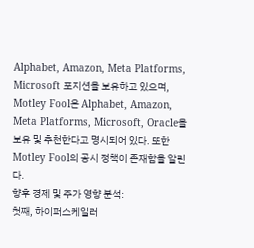Alphabet, Amazon, Meta Platforms, Microsoft 포지션을 보유하고 있으며, Motley Fool은 Alphabet, Amazon, Meta Platforms, Microsoft, Oracle을 보유 및 추천한다고 명시되어 있다. 또한 Motley Fool의 공시 정책이 존재함을 알린다.
향후 경제 및 주가 영향 분석:
첫째, 하이퍼스케일러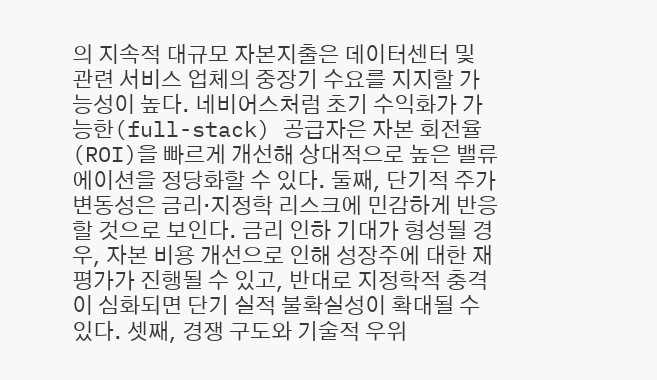의 지속적 대규모 자본지출은 데이터센터 및 관련 서비스 업체의 중장기 수요를 지지할 가능성이 높다. 네비어스처럼 초기 수익화가 가능한(full-stack) 공급자은 자본 회전율(ROI)을 빠르게 개선해 상대적으로 높은 밸류에이션을 정당화할 수 있다. 둘째, 단기적 주가 변동성은 금리·지정학 리스크에 민감하게 반응할 것으로 보인다. 금리 인하 기대가 형성될 경우, 자본 비용 개선으로 인해 성장주에 대한 재평가가 진행될 수 있고, 반대로 지정학적 충격이 심화되면 단기 실적 불확실성이 확대될 수 있다. 셋째, 경쟁 구도와 기술적 우위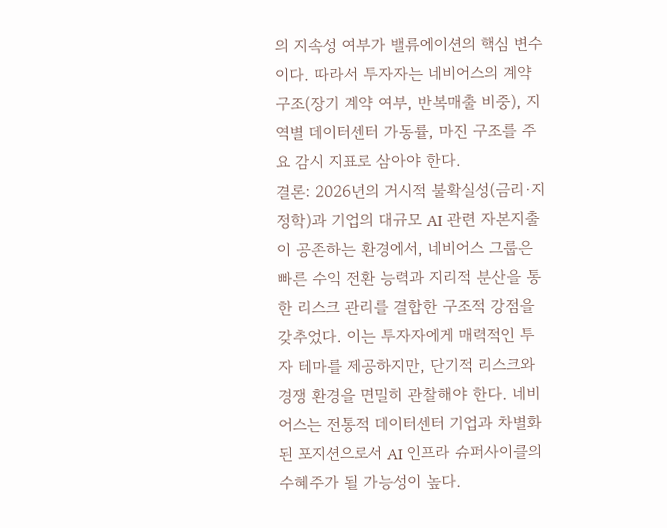의 지속성 여부가 밸류에이션의 핵심 변수이다. 따라서 투자자는 네비어스의 계약 구조(장기 계약 여부, 반복매출 비중), 지역별 데이터센터 가동률, 마진 구조를 주요 감시 지표로 삼아야 한다.
결론: 2026년의 거시적 불확실성(금리·지정학)과 기업의 대규모 AI 관련 자본지출이 공존하는 환경에서, 네비어스 그룹은 빠른 수익 전환 능력과 지리적 분산을 통한 리스크 관리를 결합한 구조적 강점을 갖추었다. 이는 투자자에게 매력적인 투자 테마를 제공하지만, 단기적 리스크와 경쟁 환경을 면밀히 관찰해야 한다. 네비어스는 전통적 데이터센터 기업과 차별화된 포지션으로서 AI 인프라 슈퍼사이클의 수혜주가 될 가능성이 높다.